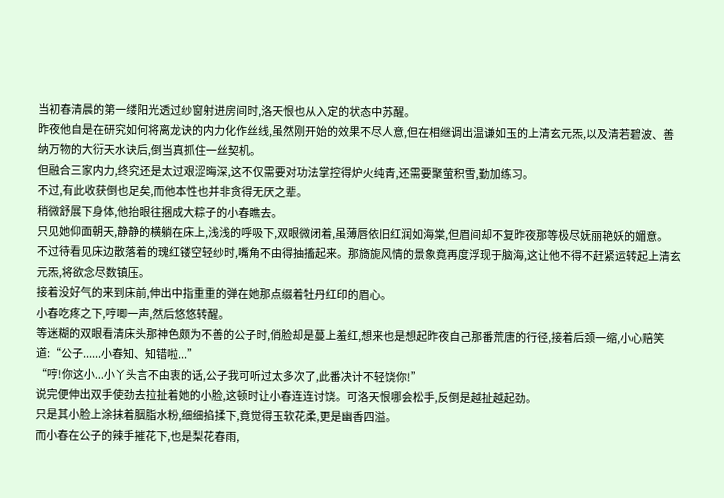当初春清晨的第一缕阳光透过纱窗射进房间时,洛天恨也从入定的状态中苏醒。
昨夜他自是在研究如何将离龙诀的内力化作丝线,虽然刚开始的效果不尽人意,但在相继调出温谦如玉的上清玄元炁,以及清若碧波、善纳万物的大衍天水诀后,倒当真抓住一丝契机。
但融合三家内力,终究还是太过艰涩晦深,这不仅需要对功法掌控得炉火纯青,还需要聚萤积雪,勤加练习。
不过,有此收获倒也足矣,而他本性也并非贪得无厌之辈。
稍微舒展下身体,他抬眼往捆成大粽子的小春瞧去。
只见她仰面朝天,静静的横躺在床上,浅浅的呼吸下,双眼微闭着,虽薄唇依旧红润如海棠,但眉间却不复昨夜那等极尽妩丽艳妖的媚意。
不过待看见床边散落着的瑰红镂空轻纱时,嘴角不由得抽搐起来。那旖旎风情的景象竟再度浮现于脑海,这让他不得不赶紧运转起上清玄元炁,将欲念尽数镇压。
接着没好气的来到床前,伸出中指重重的弹在她那点缀着牡丹红印的眉心。
小春吃疼之下,哼唧一声,然后悠悠转醒。
等迷糊的双眼看清床头那神色颇为不善的公子时,俏脸却是蔓上羞红,想来也是想起昨夜自己那番荒唐的行径,接着后颈一缩,小心赔笑道:“公子......小春知、知错啦...”
“哼!你这小...小丫头言不由衷的话,公子我可听过太多次了,此番决计不轻饶你!”
说完便伸出双手使劲去拉扯着她的小脸,这顿时让小春连连讨饶。可洛天恨哪会松手,反倒是越扯越起劲。
只是其小脸上涂抹着胭脂水粉,细细掐揉下,竟觉得玉软花柔,更是幽香四溢。
而小春在公子的辣手摧花下,也是梨花春雨,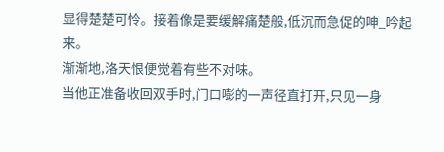显得楚楚可怜。接着像是要缓解痛楚般,低沉而急促的呻_吟起来。
渐渐地,洛天恨便觉着有些不对味。
当他正准备收回双手时,门口嘭的一声径直打开,只见一身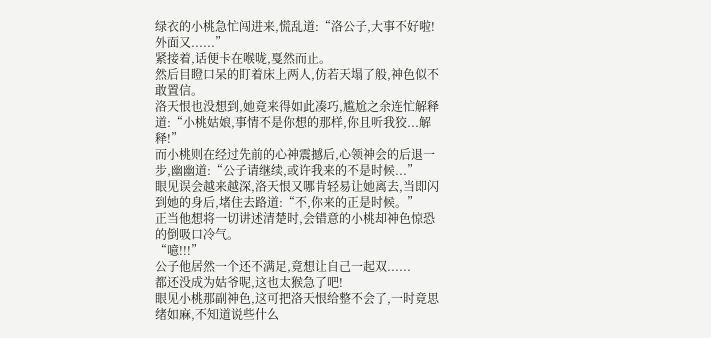绿衣的小桃急忙闯进来,慌乱道:“洛公子,大事不好啦!外面又......”
紧接着,话便卡在喉咙,戛然而止。
然后目瞪口呆的盯着床上两人,仿若天塌了般,神色似不敢置信。
洛天恨也没想到,她竟来得如此凑巧,尴尬之余连忙解释道:“小桃姑娘,事情不是你想的那样,你且听我狡...解释!”
而小桃则在经过先前的心神震撼后,心领神会的后退一步,幽幽道:“公子请继续,或许我来的不是时候...”
眼见误会越来越深,洛天恨又哪肯轻易让她离去,当即闪到她的身后,堵住去路道:“不,你来的正是时候。”
正当他想将一切讲述清楚时,会错意的小桃却神色惊恐的倒吸口冷气。
“噫!!!”
公子他居然一个还不满足,竟想让自己一起双......
都还没成为姑爷呢,这也太猴急了吧!
眼见小桃那副神色,这可把洛天恨给整不会了,一时竟思绪如麻,不知道说些什么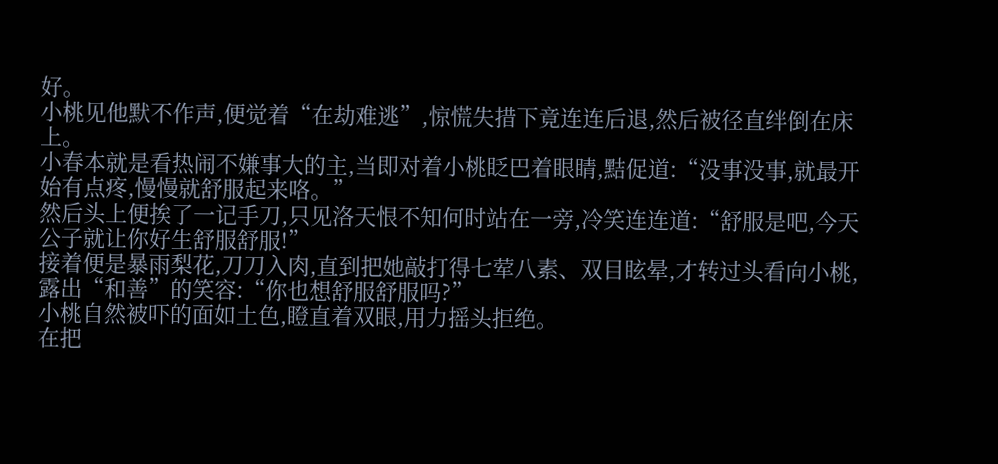好。
小桃见他默不作声,便觉着“在劫难逃”,惊慌失措下竟连连后退,然后被径直绊倒在床上。
小春本就是看热闹不嫌事大的主,当即对着小桃眨巴着眼睛,黠促道:“没事没事,就最开始有点疼,慢慢就舒服起来咯。”
然后头上便挨了一记手刀,只见洛天恨不知何时站在一旁,冷笑连连道:“舒服是吧,今天公子就让你好生舒服舒服!”
接着便是暴雨梨花,刀刀入肉,直到把她敲打得七荤八素、双目眩晕,才转过头看向小桃,露出“和善”的笑容:“你也想舒服舒服吗?”
小桃自然被吓的面如土色,瞪直着双眼,用力摇头拒绝。
在把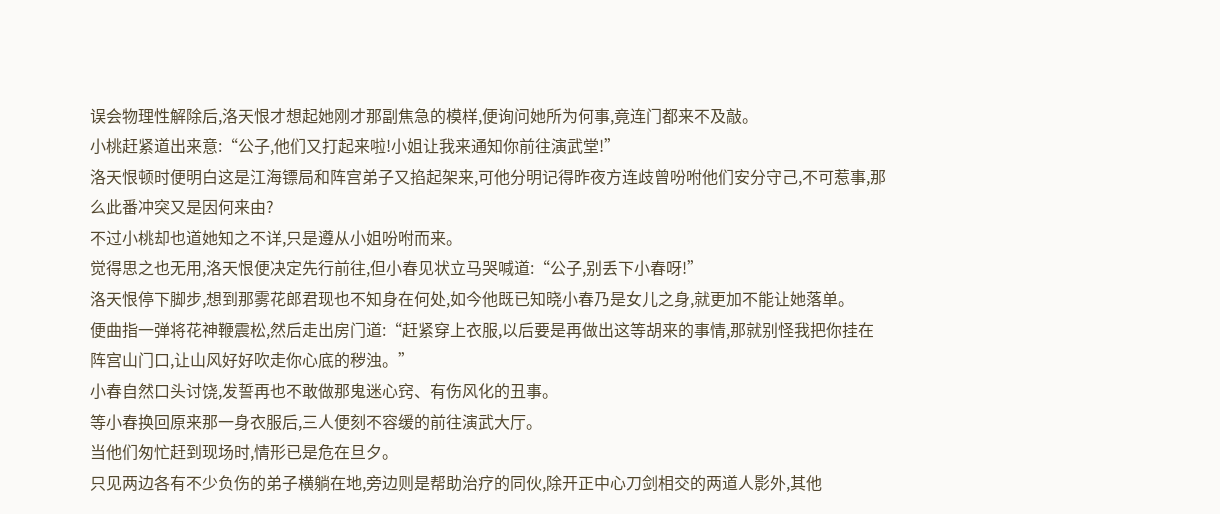误会物理性解除后,洛天恨才想起她刚才那副焦急的模样,便询问她所为何事,竟连门都来不及敲。
小桃赶紧道出来意:“公子,他们又打起来啦!小姐让我来通知你前往演武堂!”
洛天恨顿时便明白这是江海镖局和阵宫弟子又掐起架来,可他分明记得昨夜方连歧曾吩咐他们安分守己,不可惹事,那么此番冲突又是因何来由?
不过小桃却也道她知之不详,只是遵从小姐吩咐而来。
觉得思之也无用,洛天恨便决定先行前往,但小春见状立马哭喊道:“公子,别丢下小春呀!”
洛天恨停下脚步,想到那雾花郎君现也不知身在何处,如今他既已知晓小春乃是女儿之身,就更加不能让她落单。
便曲指一弹将花神鞭震松,然后走出房门道:“赶紧穿上衣服,以后要是再做出这等胡来的事情,那就别怪我把你挂在阵宫山门口,让山风好好吹走你心底的秽浊。”
小春自然口头讨饶,发誓再也不敢做那鬼迷心窍、有伤风化的丑事。
等小春换回原来那一身衣服后,三人便刻不容缓的前往演武大厅。
当他们匆忙赶到现场时,情形已是危在旦夕。
只见两边各有不少负伤的弟子横躺在地,旁边则是帮助治疗的同伙,除开正中心刀剑相交的两道人影外,其他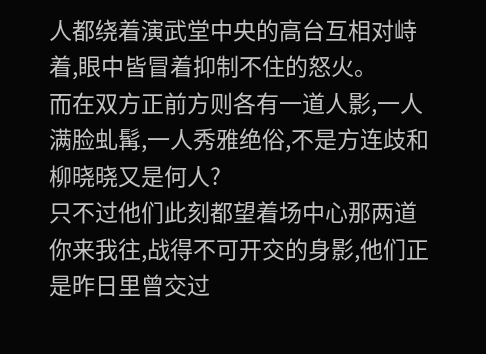人都绕着演武堂中央的高台互相对峙着,眼中皆冒着抑制不住的怒火。
而在双方正前方则各有一道人影,一人满脸虬髯,一人秀雅绝俗,不是方连歧和柳晓晓又是何人?
只不过他们此刻都望着场中心那两道你来我往,战得不可开交的身影,他们正是昨日里曾交过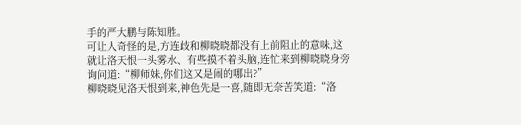手的严大鹏与陈知胜。
可让人奇怪的是,方连歧和柳晓晓都没有上前阻止的意味,这就让洛天恨一头雾水、有些摸不着头脑,连忙来到柳晓晓身旁询问道:“柳师妹,你们这又是闹的哪出?”
柳晓晓见洛天恨到来,神色先是一喜,随即无奈苦笑道:“洛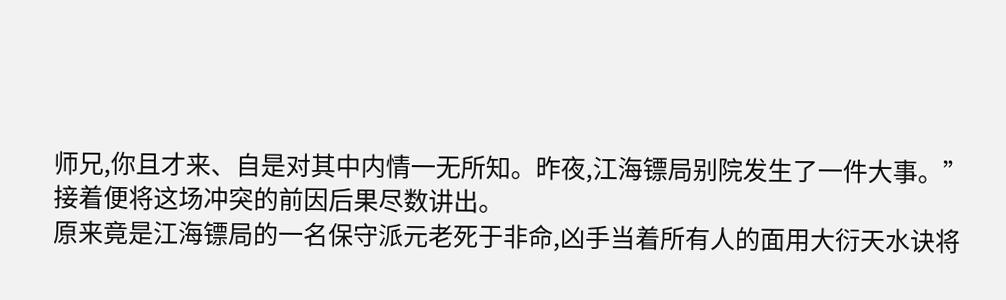师兄,你且才来、自是对其中内情一无所知。昨夜,江海镖局别院发生了一件大事。”
接着便将这场冲突的前因后果尽数讲出。
原来竟是江海镖局的一名保守派元老死于非命,凶手当着所有人的面用大衍天水诀将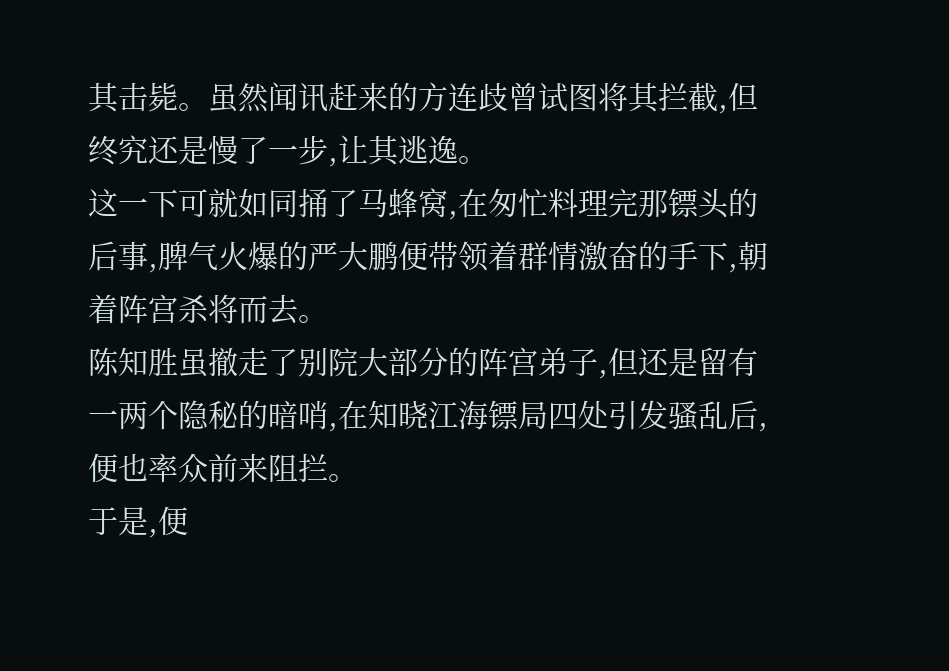其击毙。虽然闻讯赶来的方连歧曾试图将其拦截,但终究还是慢了一步,让其逃逸。
这一下可就如同捅了马蜂窝,在匆忙料理完那镖头的后事,脾气火爆的严大鹏便带领着群情激奋的手下,朝着阵宫杀将而去。
陈知胜虽撤走了别院大部分的阵宫弟子,但还是留有一两个隐秘的暗哨,在知晓江海镖局四处引发骚乱后,便也率众前来阻拦。
于是,便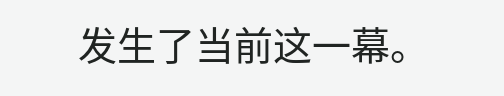发生了当前这一幕。